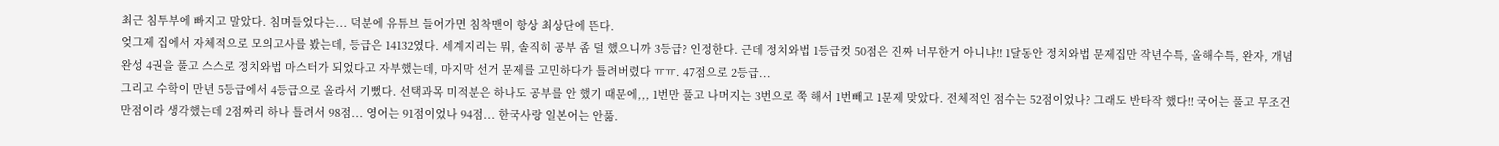최근 침투부에 빠지고 말았다. 침며들었다는... 덕분에 유튜브 들어가면 침착맨이 항상 최상단에 뜬다.
엊그제 집에서 자체적으로 모의고사를 봤는데, 등급은 14132였다. 세계지리는 뭐, 솔직히 공부 좀 덜 했으니까 3등급? 인정한다. 근데 정치와법 1등급컷 50점은 진짜 너무한거 아니냐!! 1달동안 정치와법 문제집만 작년수특, 올해수특, 완자, 개념완성 4권을 풀고 스스로 정치와법 마스터가 되었다고 자부했는데, 마지막 선거 문제를 고민하다가 틀려버렸다 ㅠㅠ. 47점으로 2등급...
그리고 수학이 만년 5등급에서 4등급으로 올라서 기뻤다. 선택과목 미적분은 하나도 공부를 안 했기 때문에,,, 1번만 풀고 나머지는 3번으로 쭉 해서 1번빼고 1문제 맞았다. 전체적인 점수는 52점이었나? 그래도 반타작 했다!! 국어는 풀고 무조건 만점이라 생각했는데 2점짜리 하나 틀려서 98점... 영어는 91점이었나 94점... 한국사랑 일본어는 안풂.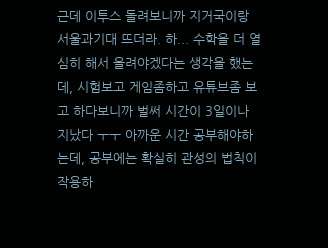근데 이투스 돌려보니까 지거국이랑 서울과기대 뜨더라. 하... 수학을 더 열심히 해서 올려야겠다는 생각을 했는데, 시험보고 게임좀하고 유튜브좀 보고 하다보니까 벌써 시간이 3일이나 지났다 ㅜㅜ 아까운 시간 공부해야하는데, 공부에는 확실히 관성의 법칙이 작용하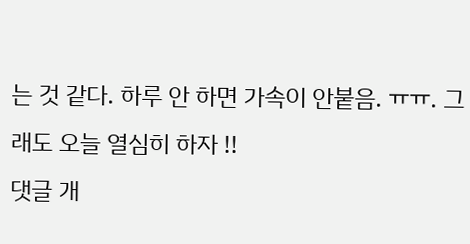는 것 같다. 하루 안 하면 가속이 안붙음. ㅠㅠ. 그래도 오늘 열심히 하자 !!
댓글 개